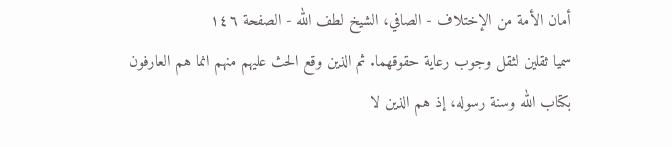أمان الأمة من الإختلاف - الصافي، الشيخ لطف الله - الصفحة ١٤٦
سميا ثقلين لثقل وجوب رعاية حقوقهما. ثم الذين وقع الحث عليهم منهم انما هم العارفون بكتاب الله وسنة رسوله، إذ هم الذين لا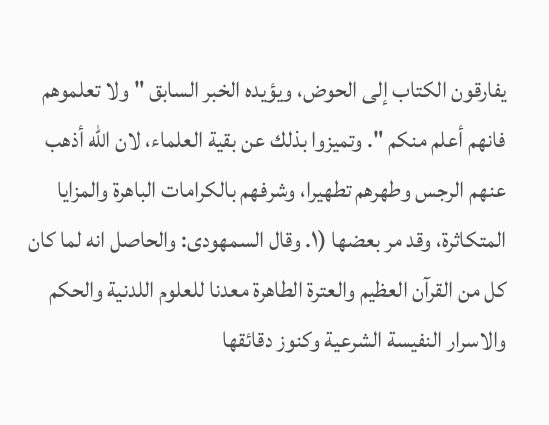يفارقون الكتاب إلى الحوض، ويؤيده الخبر السابق " ولا تعلموهم فانهم أعلم منكم ". وتميزوا بذلك عن بقية العلماء، لان الله أذهب عنهم الرجس وطهرهم تطهيرا، وشرفهم بالكرامات الباهرة والمزايا المتكاثرة، وقد مر بعضها (١. وقال السمهودى: والحاصل انه لما كان كل من القرآن العظيم والعترة الطاهرة معدنا للعلوم اللدنية والحكم والاسرار النفيسة الشرعية وكنوز دقائقها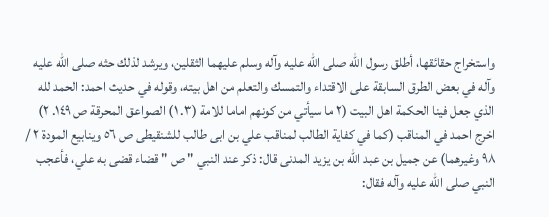واستخراج حقائقها، أطلق رسول الله صلى الله عليه وآله وسلم عليهما الثقلين، ويرشد لذلك حثه صلى الله عليه وآله في بعض الطرق السابقة على الاقتداء والتمسك والتعلم من اهل بيته، وقوله في حديث احمد: الحمد لله الذي جعل فينا الحكمة اهل البيت (٢ ما سيأتي من كونهم اماما للامة (٣. ١) الصواعق المحرقة ص ١٤٩. ٢) اخرج احمد في المناقب (كما في كفاية الطالب لمناقب علي بن ابى طالب للشنقيطى ص ٥٦ وينابيع المودة ٢ / ٩٨ وغيرهما) عن جميل بن عبد الله بن يزيد المدنى قال: ذكر عند النبي " ص " قضاء قضى به علي، فأعجب النبي صلى الله عليه وآله فقال: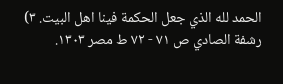الحمد لله الذي جعل الحكمة فينا اهل البيت. ٣) رشفة الصادي ص ٧١ - ٧٢ ط مصر ١٣٠٣.